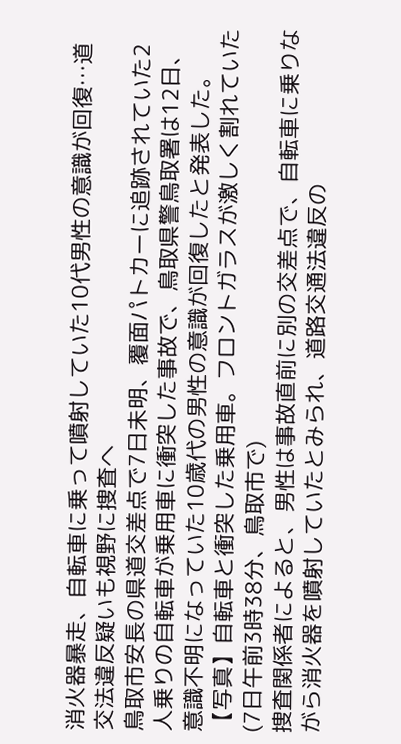消火器暴走、自転車に乗って噴射していた10代男性の意識が回復…道交法違反疑いも視野に捜査へ
鳥取市安長の県道交差点で7日未明、覆面パトカーに追跡されていた2人乗りの自転車が乗用車に衝突した事故で、鳥取県警鳥取署は12日、意識不明になっていた10歳代の男性の意識が回復したと発表した。 【写真】自転車と衝突した乗用車。フロントガラスが激しく割れていた(7日午前3時38分、鳥取市で)
捜査関係者によると、男性は事故直前に別の交差点で、自転車に乗りながら消火器を噴射していたとみられ、道路交通法違反の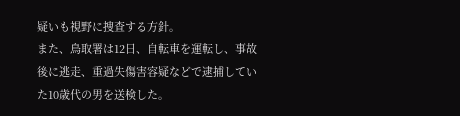疑いも視野に捜査する方針。
また、鳥取署は12日、自転車を運転し、事故後に逃走、重過失傷害容疑などで逮捕していた10歳代の男を送検した。